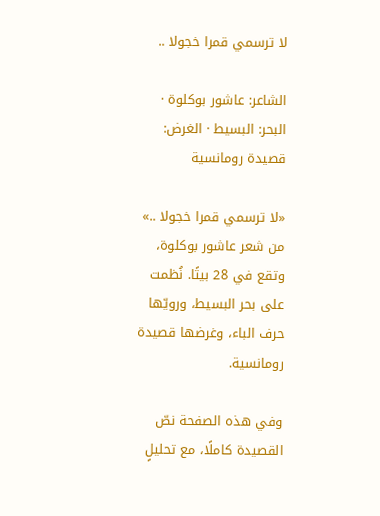لا ترسمي قمرا خجولا ..

الشاعر: عاشور بوكلوة · البحر: البسيط · الغرض: قصيدة رومانسية

«لا ترسمي قمرا خجولا ..» من شعر عاشور بوكلوة، وتقع في 28 بيتًا. نُظمت على بحر البسيط، ورويّها حرف الباء، وغرضها قصيدة رومانسية.

وفي هذه الصفحة نصّ القصيدة كاملًا، مع تحليلٍ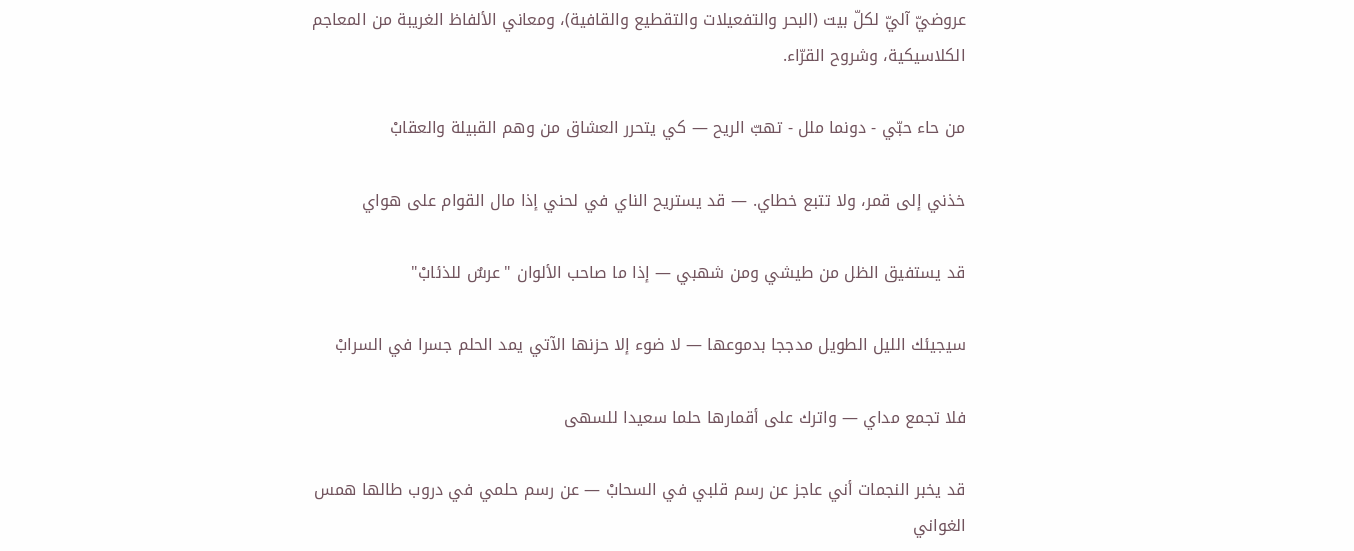عروضيّ آليّ لكلّ بيت (البحر والتفعيلات والتقطيع والقافية)، ومعاني الألفاظ الغريبة من المعاجم الكلاسيكية، وشروح القرّاء.

من حاء حبّي - دونما ملل - تهبّ الريح — كي يتحرر العشاق من وهم القبيلة والعقابْ

خذني إلى قمر، ولا تتبع خطاي. — قد يستريح الناي في لحني إذا مال القوام على هواي

قد يستفيق الظل من طيشي ومن شهبي — إذا ما صاحب الألوان "عرسٌ للذئابْ"

سيجيئك الليل الطويل مدججا بدموعها — لا ضوء إلا حزنها الآتي يمد الحلم جسرا في السرابْ

فلا تجمع مداي — واترك على أقمارها حلما سعيدا للسهى

قد يخبر النجمات أني عاجز عن رسم قلبي في السحابْ — عن رسم حلمي في دروب طالها همس الغواني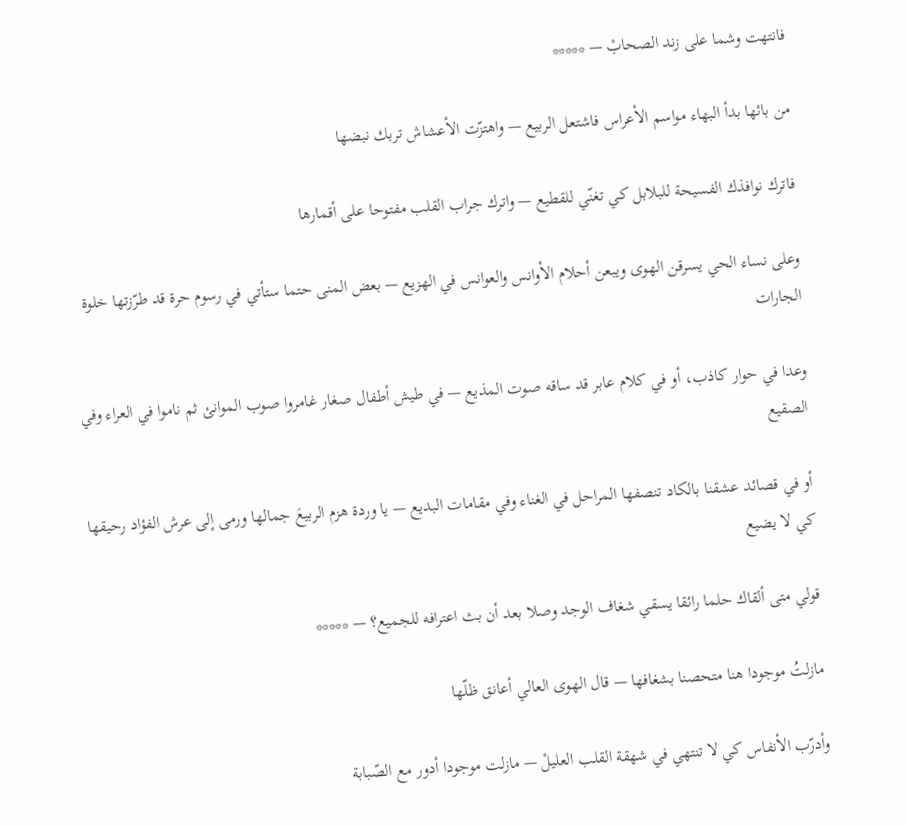فانتهت وشما على زند الصحابْ — *****

من بائها بدأ البهاء مواسم الأعراس فاشتعل الربيع — واهتزّت الأعشاش تربك نبضها

فاترك نوافذك الفسيحة للبلابل كي تغنّي للقطيع — واترك جراب القلب مفتوحا على أقمارها

وعلى نساء الحي يسرقن الهوى ويبعن أحلام الأوانس والعوانس في الهزيع — بعض المنى حتما ستأتي في رسوم حرة قد طرّزتها خلوة الجارات

وعدا في حوار كاذب، أو في كلام عابر قد ساقه صوت المذيع — في طيش أطفال صغار غامروا صوب الموانئ ثم ناموا في العراء وفي الصقيع

أو في قصائد عشقنا بالكاد تنصفها المراحل في الغناء وفي مقامات البديع — يا وردة هزم الربيعَ جمالها ورمى إلى عرش الفؤاد رحيقها كي لا يضيع

قولي متى ألقاك حلما رائقا يسقي شغاف الوجد وصلا بعد أن بث اعترافه للجميع؟ — *****

مازلتُ موجودا هنا متحصنا بشغافها — قال الهوى العالي أعانق ظلّها

وأدرّب الأنفاس كي لا تنتهي في شهقة القلب العليلْ — مازلت موجودا أدور مع الصّبابة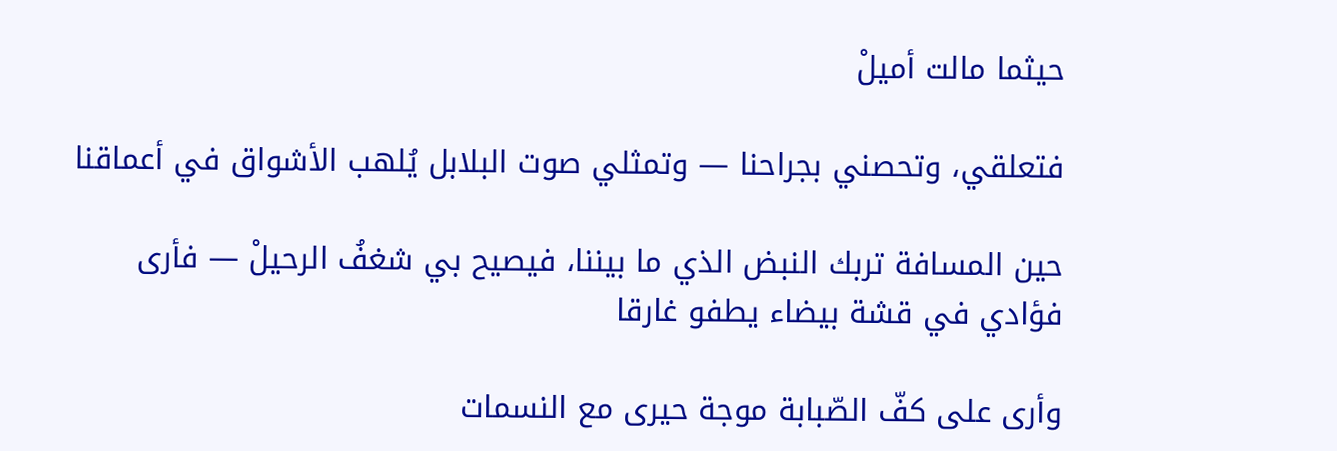حيثما مالت أميلْ

فتعلقي، وتحصني بجراحنا — وتمثلي صوت البلابل يُلهب الأشواق في أعماقنا

حين المسافة تربك النبض الذي ما بيننا، فيصيح بي شغفُ الرحيلْ — فأرى فؤادي في قشة بيضاء يطفو غارقا

وأرى على كفّ الصّبابة موجة حيرى مع النسمات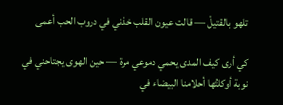تلهو بالقتيلْ — قالت عيون القلب خذني في دروب الحب أعمى

كي أرى كيف المدى يحمي دموعي مرة — حين الهوى يجتاحني في نوبة أوكلتُها أحلامنا البيضاء في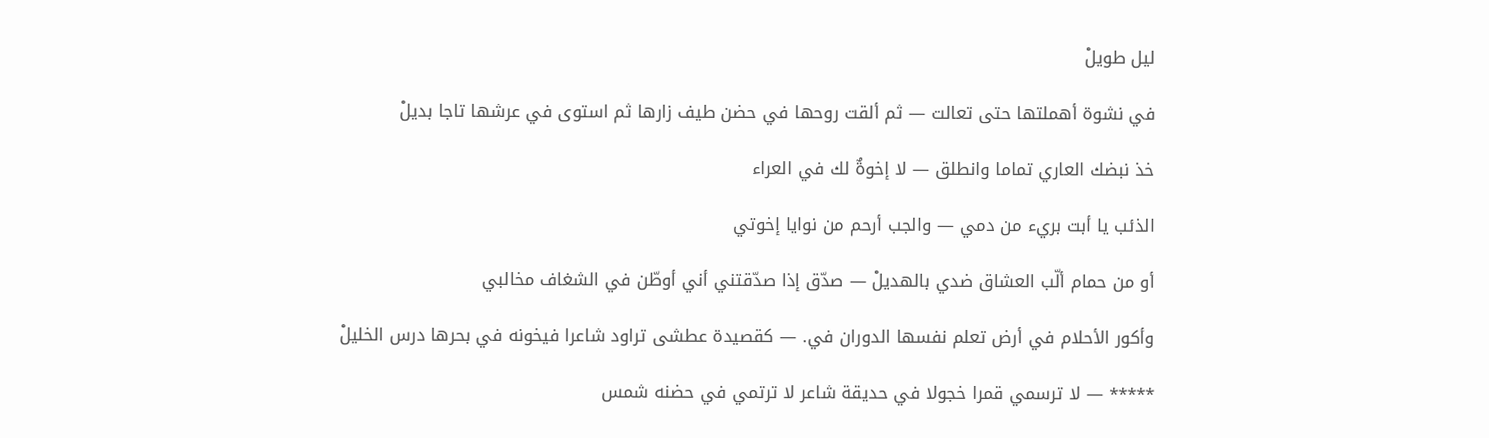ليل طويلْ

في نشوة أهملتها حتى تعالت — ثم ألقت روحها في حضن طيف زارها ثم استوى في عرشها تاجا بديلْ

خذ نبضك العاري تماما وانطلق — لا إخوةٌ لك في العراء

الذئب يا أبت بريء من دمي — والجب أرحم من نوايا إخوتي

أو من حمام ألّب العشاق ضدي بالهديلْ — صدّق إذا صدّقتني أني أوطّن في الشغاف مخالبي

وأكور الأحلام في أرض تعلم نفسها الدوران في. — كقصيدة عطشى تراود شاعرا فيخونه في بحرها درس الخليلْ

***** — لا ترسمي قمرا خجولا في حديقة شاعر لا ترتمي في حضنه شمس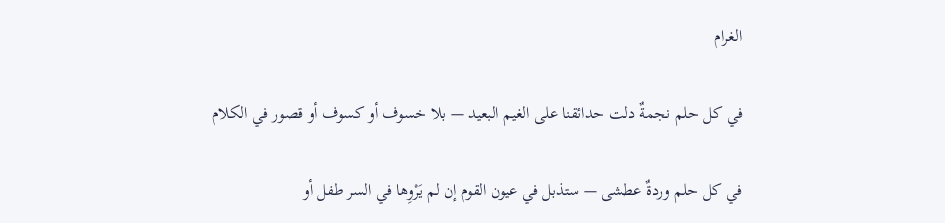الغرام

في كل حلم نجمةٌ دلت حدائقنا على الغيم البعيد — بلا خسوف أو كسوف أو قصور في الكلام

في كل حلم وردةٌ عطشى — ستذبل في عيون القوم إن لم يَرْوِها في السر طفل أو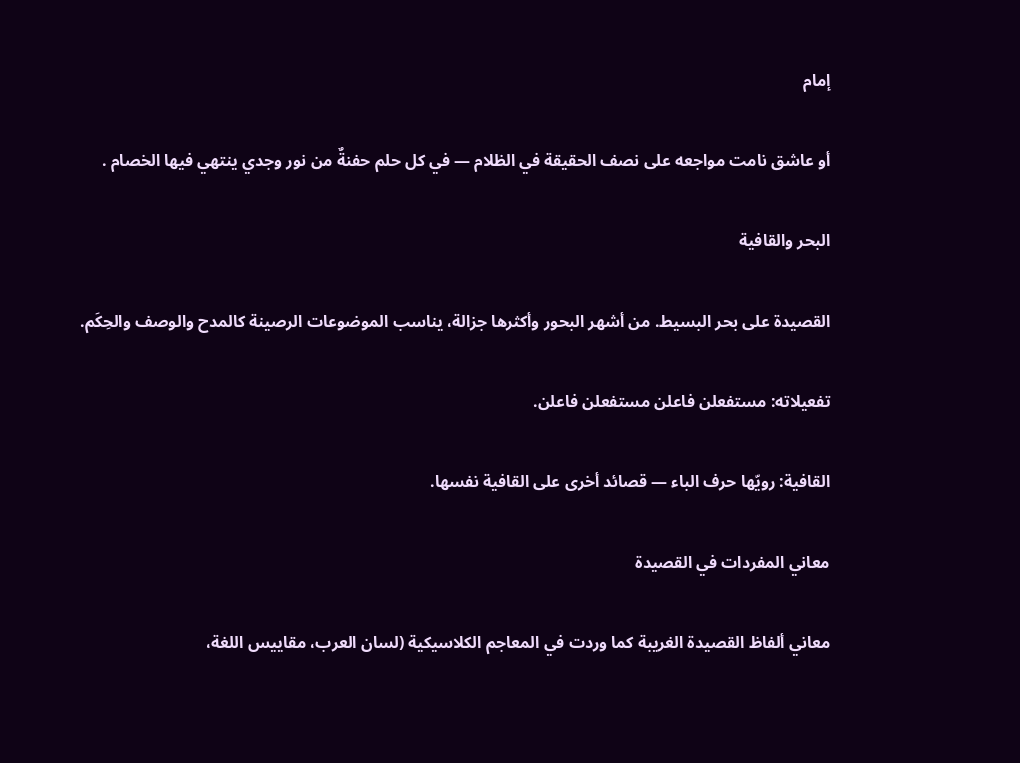إمام

أو عاشق نامت مواجعه على نصف الحقيقة في الظلام — في كل حلم حفنةٌ من نور وجدي ينتهي فيها الخصام .

البحر والقافية

القصيدة على بحر البسيط. من أشهر البحور وأكثرها جزالة، يناسب الموضوعات الرصينة كالمدح والوصف والحِكَم.

تفعيلاته: مستفعلن فاعلن مستفعلن فاعلن.

القافية: رويّها حرف الباء — قصائد أخرى على القافية نفسها.

معاني المفردات في القصيدة

معاني ألفاظ القصيدة الغريبة كما وردت في المعاجم الكلاسيكية (لسان العرب، مقاييس اللغة،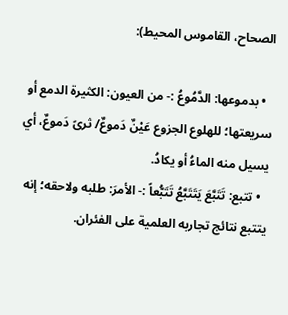الصحاح، القاموس المحيط):

  • بدموعها: الدَّمُوعُ :- من العيون: الكثيرة الدمع أو سريعتها؛ للهلوع الجزوع عَيْنٌ دَموعٌ/ ثرىً دَموعٌ، أي يسيل منه الماءُ أو يكادُ.
  • تتبع: تَتَبَّعَ يَتَتَبَّعُ تَتَبُّعاً :- الأمرَ: طلبه ولاحقه؛ إنه يتتبع نتائج تجاربه العلمية على الفئران.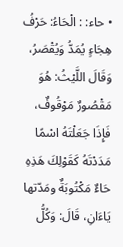• حاء: : الْحَاءُ: حَرْفُ هِجَاءٍ يُمَدُّ وَيُقْصَرُ، وَقَالَ اللَّيْثُ: هُوَ مَقْصُورٌ مَوْقُوفٌ، فَإِذَا جَعَلْتَهُ اسْمًا مَدَدْتَهُ كَقَوْلِكَ هَذِهِ حَاءٌ مَكْتُوبَةٌ ومَدّتها يَاءَانِ، قَالَ: وَكُلُّ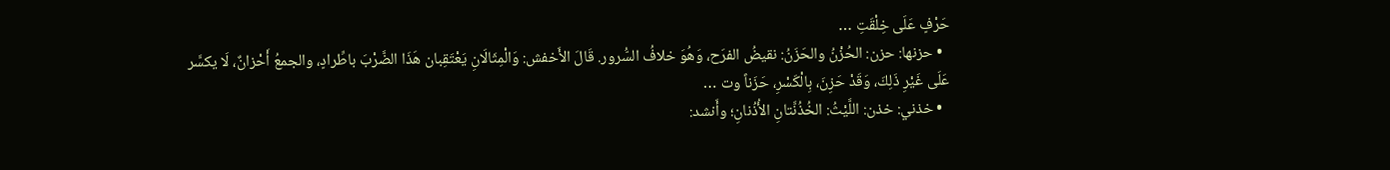حَرْفٍ عَلَى خِلْقَتِ …
  • حزنها: حزن: الحُزْنُ والحَزَنُ: نقيضُ الفرَح، وَهُوَ خلافُ السُّرور. قَالَ الأَخفش: وَالْمِثَالَانِ يَعْتَقِبان هَذَا الضَّرْبَ باطِّرادٍ، والجمعُ أَحْزانٌ، لَا يكسَّر عَلَى غَيْرِ ذَلِكَ، وَقَدْ حَزِنَ، بِالْكَسْرِ، حَزَناً وت …
  • خذني: خذن: اللَّيْثُ: الخُذُنَّتانِ الأُذُنانِ؛ وأَنشد: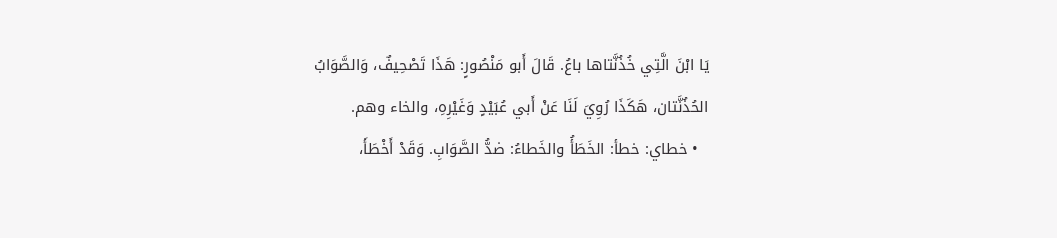يَا ابْنَ الَّتِي خُذُنَّتاها باعُ. قَالَ أَبو مَنْصُورٍ: هَذَا تَصْحِيفٌ، وَالصَّوَابُ الحُذُنَّتان، هَكَذَا رُوِيَ لَنَا عَنْ أَبي عُبَيْدٍ وَغَيْرِهِ، والخاء وهم.
  • خطاي: خطأ: الخَطَأُ والخَطاءُ: ضدُّ الصَّوَابِ. وَقَدْ أَخْطَأَ،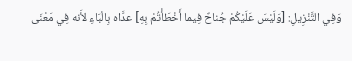وَفِي التَّنْزِيلِ: [وَلَيْسَ عَلَيْكُمْ جُناحٌ فِيما أَخْطَأْتُمْ بِهِ] عدَّاه بِالْبَاءِ لأَنه فِي مَعْنَى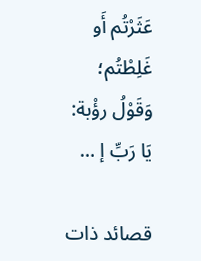عَثَرْتُم أَو غَلِطْتُم؛ وَقَوْلُ رؤْبة: يَا رَبِّ إ …

قصائد ذات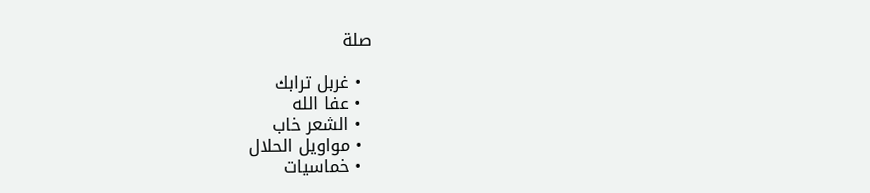صلة

  • غربل ترابك
  • عفا الله
  • الشعر خاب
  • مواويل الحلال
  • خماسيات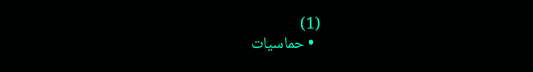(1)
  • حماسيات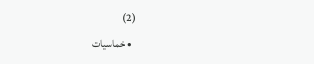(2)
  • خماسيات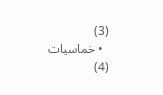(3)
  • خماسيات (4)